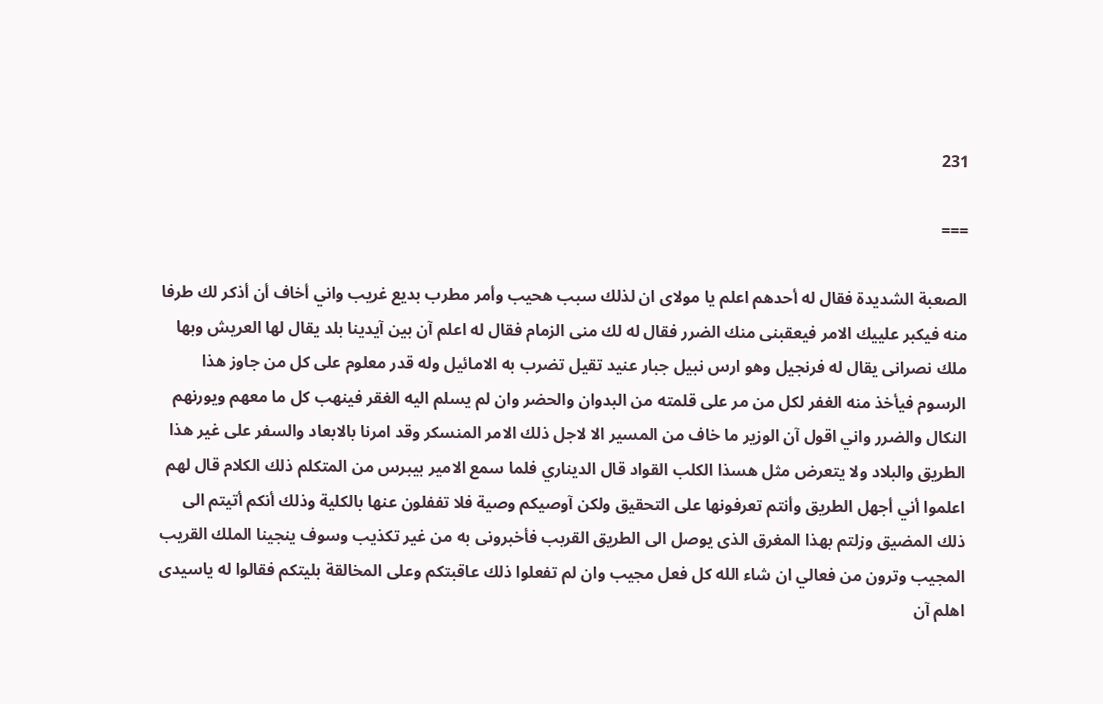231

===

الصعبة الشديدة فقال له أحدهم اعلم يا مولاى ان لذلك سبب هحيب وأمر مطرب بديع غريب واني أخاف أن أذكر لك طرفا منه فيكبر علييك الامر فيعقبنى منك الضرر فقال له لك منى الزمام فقال له اعلم آن بين آيدينا بلد يقال لها العريش وبها ملك نصرانى يقال له فرنجيل وهو ارس نبيل جبار عنيد تقيل تضرب به الامائيل وله قدر معلوم على كل من جاوز هذا الرسوم فيأخذ منه الغفر لكل من مر على قلمته من البدوان والحضر وان لم يسلم اليه الغقر فينهب كل ما معهم ويورنهم النكال والضرر واني اقول آن الوزير ما خاف من المسير الا لاجل ذلك الامر المنسكر وقد امرنا بالابعاد والسفر على غير هذا الطريق والبلاد ولا يتعرض مثل هسذا الكلب القواد قال الديناري فلما سمع الامير بيبرس من المتكلم ذلك الكلام قال لهم اعلموا أني أجهل الطريق وأنتم تعرفونها على التحقيق ولكن آوصيكم وصية فلا تففلون عنها بالكلية وذلك أنكم أتيتم الى ذلك المضيق وزلتم بهذا المغرق الذى يوصل الى الطريق القربب فأخبرونى به من غير تكذيب وسوف ينجينا الملك القريب المجيب وترون من فعالي ان شاء الله كل فعل مجيب وان لم تفعلوا ذلك عاقبتكم وعلى المخالقة بليتكم فقالوا له ياسيدى اهلم آن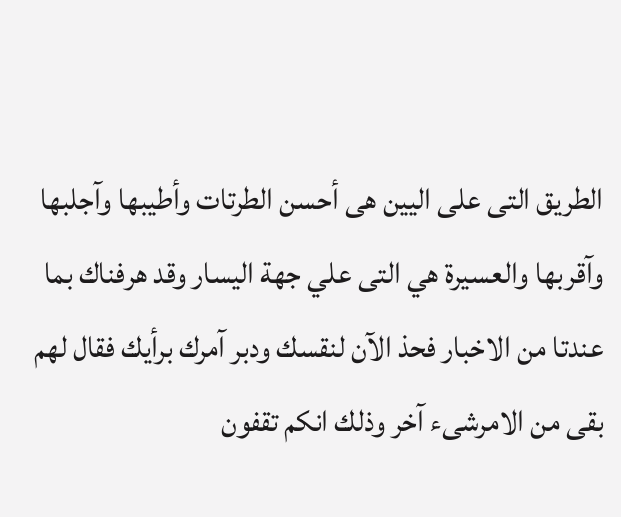الطريق التى على اليين هى أحسن الطرتات وأطيبها وآجلبها وآقربها والعسيرة هي التى علي جهة اليسار وقد هرفناك بما عندتا من الاخبار فحذ الآن لنقسك ودبر آمرك برأيك فقال لهم بقى من الامرشىء آخر وذلك انكم تقفون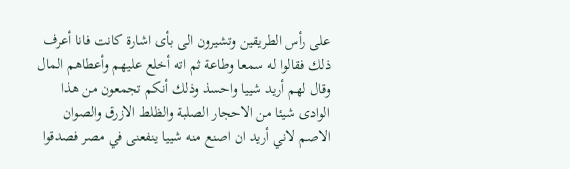على رأس الطريقين وتشيرون الى بأى اشارة كانت فانا أعرف ذلك فقالوا له سمعا وطاعة ثم اته أخلع عليهم وأعطاهم المال وقال لهم أريد شييا واحسذ وذلك أنكم تجمعون من هذا الوادى شيئا من الاحجار الصلبة والظلط الازرق والصوان الاصم لاني أريد ان اصنع منه شييا ينفعنى في مصر فصدقوا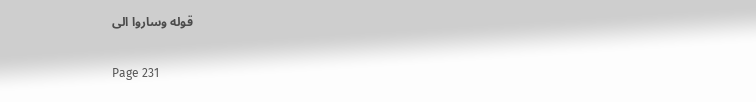قوله وساروا الى

Page 231